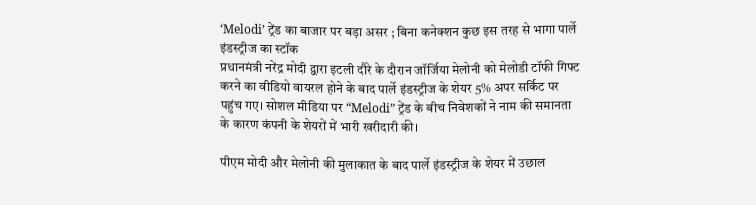‘Melodi’ ट्रेंड का बाजार पर बड़ा असर ; बिना कनेक्शन कुछ इस तरह से भागा पार्ले इंडस्ट्रीज का स्टॉक
प्रधानमंत्री नरेंद्र मोदी द्वारा इटली दौरे के दौरान जॉर्जिया मेलोनी को मेलोडी टॉफी गिफ्ट करने का वीडियो वायरल होने के बाद पार्ले इंडस्ट्रीज के शेयर 5% अपर सर्किट पर पहुंच गए। सोशल मीडिया पर “Melodi” ट्रेंड के बीच निवेशकों ने नाम की समानता के कारण कंपनी के शेयरों में भारी खरीदारी की।

पीएम मोदी और मेलोनी की मुलाकात के बाद पार्ले इंडस्ट्रीज के शेयर में उछाल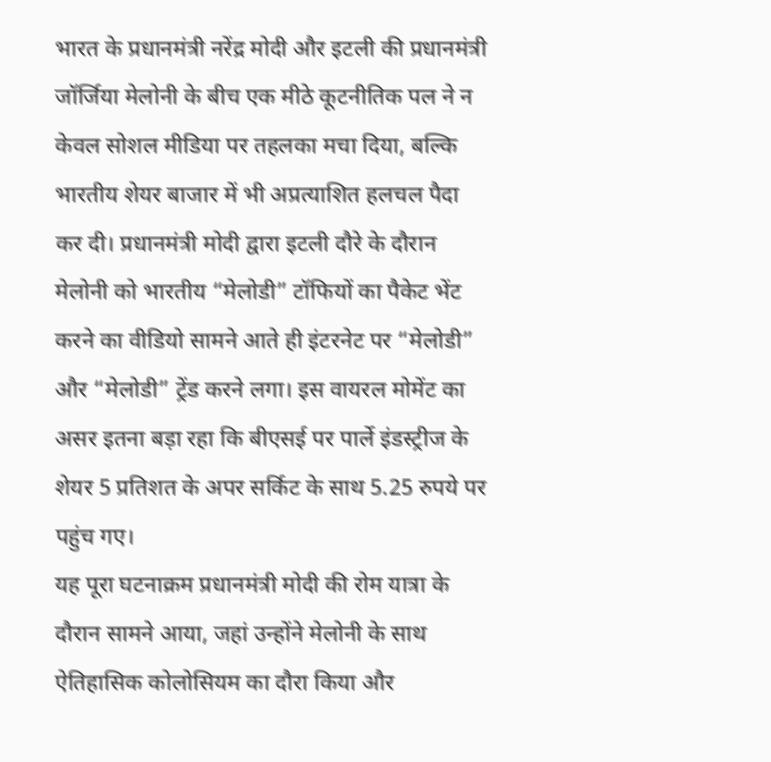भारत के प्रधानमंत्री नरेंद्र मोदी और इटली की प्रधानमंत्री जॉर्जिया मेलोनी के बीच एक मीठे कूटनीतिक पल ने न केवल सोशल मीडिया पर तहलका मचा दिया, बल्कि भारतीय शेयर बाजार में भी अप्रत्याशित हलचल पैदा कर दी। प्रधानमंत्री मोदी द्वारा इटली दौरे के दौरान मेलोनी को भारतीय “मेलोडी” टॉफियों का पैकेट भेंट करने का वीडियो सामने आते ही इंटरनेट पर “मेलोडी” और “मेलोडी” ट्रेंड करने लगा। इस वायरल मोमेंट का असर इतना बड़ा रहा कि बीएसई पर पार्ले इंडस्ट्रीज के शेयर 5 प्रतिशत के अपर सर्किट के साथ 5.25 रुपये पर पहुंच गए।
यह पूरा घटनाक्रम प्रधानमंत्री मोदी की रोम यात्रा के दौरान सामने आया, जहां उन्होंने मेलोनी के साथ ऐतिहासिक कोलोसियम का दौरा किया और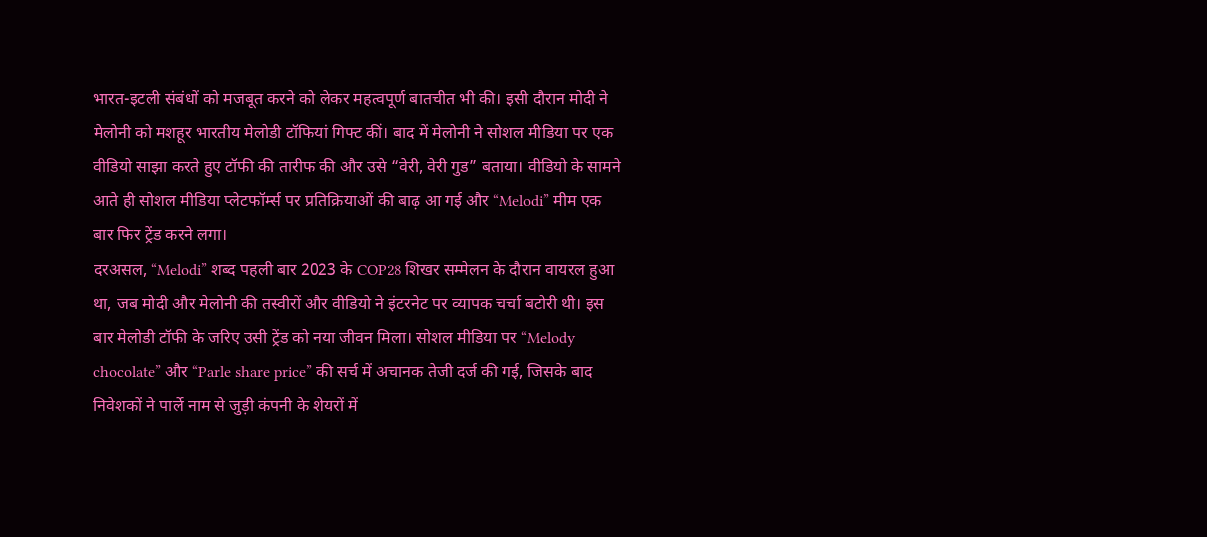भारत-इटली संबंधों को मजबूत करने को लेकर महत्वपूर्ण बातचीत भी की। इसी दौरान मोदी ने मेलोनी को मशहूर भारतीय मेलोडी टॉफियां गिफ्ट कीं। बाद में मेलोनी ने सोशल मीडिया पर एक वीडियो साझा करते हुए टॉफी की तारीफ की और उसे “वेरी, वेरी गुड” बताया। वीडियो के सामने आते ही सोशल मीडिया प्लेटफॉर्म्स पर प्रतिक्रियाओं की बाढ़ आ गई और “Melodi” मीम एक बार फिर ट्रेंड करने लगा।
दरअसल, “Melodi” शब्द पहली बार 2023 के COP28 शिखर सम्मेलन के दौरान वायरल हुआ था, जब मोदी और मेलोनी की तस्वीरों और वीडियो ने इंटरनेट पर व्यापक चर्चा बटोरी थी। इस बार मेलोडी टॉफी के जरिए उसी ट्रेंड को नया जीवन मिला। सोशल मीडिया पर “Melody chocolate” और “Parle share price” की सर्च में अचानक तेजी दर्ज की गई, जिसके बाद निवेशकों ने पार्ले नाम से जुड़ी कंपनी के शेयरों में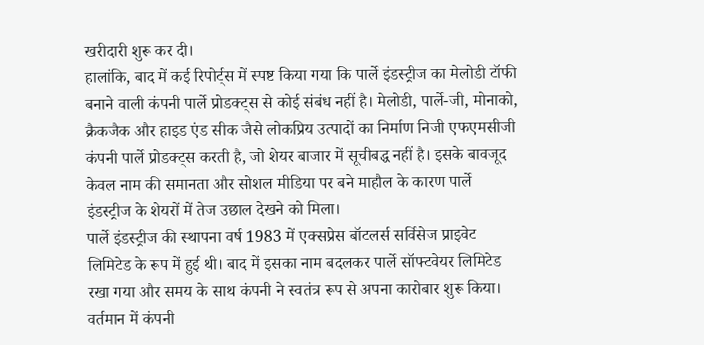खरीदारी शुरू कर दी।
हालांकि, बाद में कई रिपोर्ट्स में स्पष्ट किया गया कि पार्ले इंडस्ट्रीज का मेलोडी टॉफी बनाने वाली कंपनी पार्ले प्रोडक्ट्स से कोई संबंध नहीं है। मेलोडी, पार्ले-जी, मोनाको, क्रैकजैक और हाइड एंड सीक जैसे लोकप्रिय उत्पादों का निर्माण निजी एफएमसीजी कंपनी पार्ले प्रोडक्ट्स करती है, जो शेयर बाजार में सूचीबद्ध नहीं है। इसके बावजूद केवल नाम की समानता और सोशल मीडिया पर बने माहौल के कारण पार्ले इंडस्ट्रीज के शेयरों में तेज उछाल देखने को मिला।
पार्ले इंडस्ट्रीज की स्थापना वर्ष 1983 में एक्सप्रेस बॉटलर्स सर्विसेज प्राइवेट लिमिटेड के रूप में हुई थी। बाद में इसका नाम बदलकर पार्ले सॉफ्टवेयर लिमिटेड रखा गया और समय के साथ कंपनी ने स्वतंत्र रूप से अपना कारोबार शुरू किया। वर्तमान में कंपनी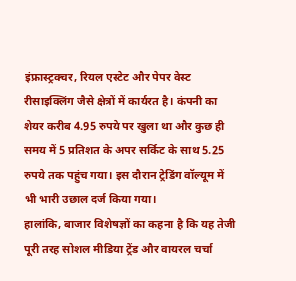इंफ्रास्ट्रक्चर, रियल एस्टेट और पेपर वेस्ट रीसाइक्लिंग जैसे क्षेत्रों में कार्यरत है। कंपनी का शेयर करीब 4.95 रुपये पर खुला था और कुछ ही समय में 5 प्रतिशत के अपर सर्किट के साथ 5.25 रुपये तक पहुंच गया। इस दौरान ट्रेडिंग वॉल्यूम में भी भारी उछाल दर्ज किया गया।
हालांकि, बाजार विशेषज्ञों का कहना है कि यह तेजी पूरी तरह सोशल मीडिया ट्रेंड और वायरल चर्चा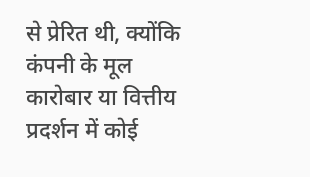से प्रेरित थी, क्योंकि कंपनी के मूल कारोबार या वित्तीय प्रदर्शन में कोई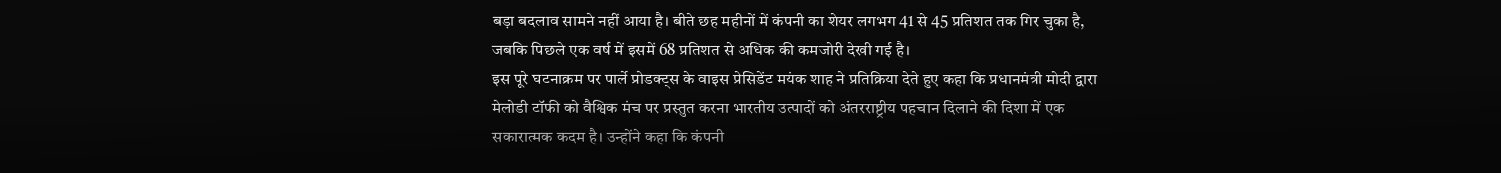बड़ा बदलाव सामने नहीं आया है। बीते छह महीनों में कंपनी का शेयर लगभग 41 से 45 प्रतिशत तक गिर चुका है, जबकि पिछले एक वर्ष में इसमें 68 प्रतिशत से अधिक की कमजोरी देखी गई है।
इस पूरे घटनाक्रम पर पार्ले प्रोडक्ट्स के वाइस प्रेसिडेंट मयंक शाह ने प्रतिक्रिया देते हुए कहा कि प्रधानमंत्री मोदी द्वारा मेलोडी टॉफी को वैश्विक मंच पर प्रस्तुत करना भारतीय उत्पादों को अंतरराष्ट्रीय पहचान दिलाने की दिशा में एक सकारात्मक कदम है। उन्होंने कहा कि कंपनी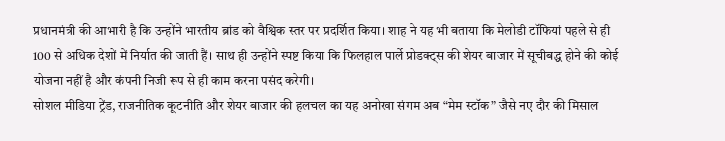प्रधानमंत्री की आभारी है कि उन्होंने भारतीय ब्रांड को वैश्विक स्तर पर प्रदर्शित किया। शाह ने यह भी बताया कि मेलोडी टॉफियां पहले से ही 100 से अधिक देशों में निर्यात की जाती हैं। साथ ही उन्होंने स्पष्ट किया कि फिलहाल पार्ले प्रोडक्ट्स की शेयर बाजार में सूचीबद्ध होने की कोई योजना नहीं है और कंपनी निजी रूप से ही काम करना पसंद करेगी।
सोशल मीडिया ट्रेंड, राजनीतिक कूटनीति और शेयर बाजार की हलचल का यह अनोखा संगम अब “मेम स्टॉक” जैसे नए दौर की मिसाल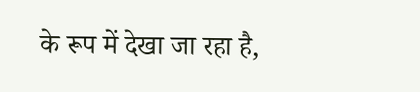के रूप में देखा जा रहा है,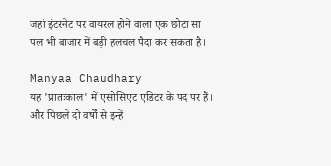जहां इंटरनेट पर वायरल होने वाला एक छोटा सा पल भी बाजार में बड़ी हलचल पैदा कर सकता है।

Manyaa Chaudhary
यह 'प्रातःकाल' में एसोसिएट एडिटर के पद पर हैं। और पिछले दो वर्षों से इन्हें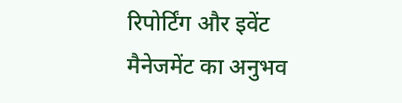रिपोर्टिंग और इवेंट मैनेजमेंट का अनुभव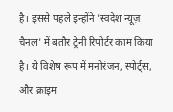है। इससे पहले इन्होंने 'स्वदेश न्यूज़ चैनल' में बतौर ट्रेनी रिपोर्टर काम किया है। ये विशेष रूप में मनोरंजन, स्पोर्ट्स, और क्राइम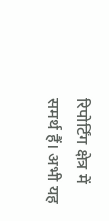रिपोर्टिंग क्षेत्र में समर्थ हैं। अभी यह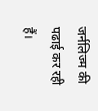जर्नलिज्म की पढाई कर रही हैं।